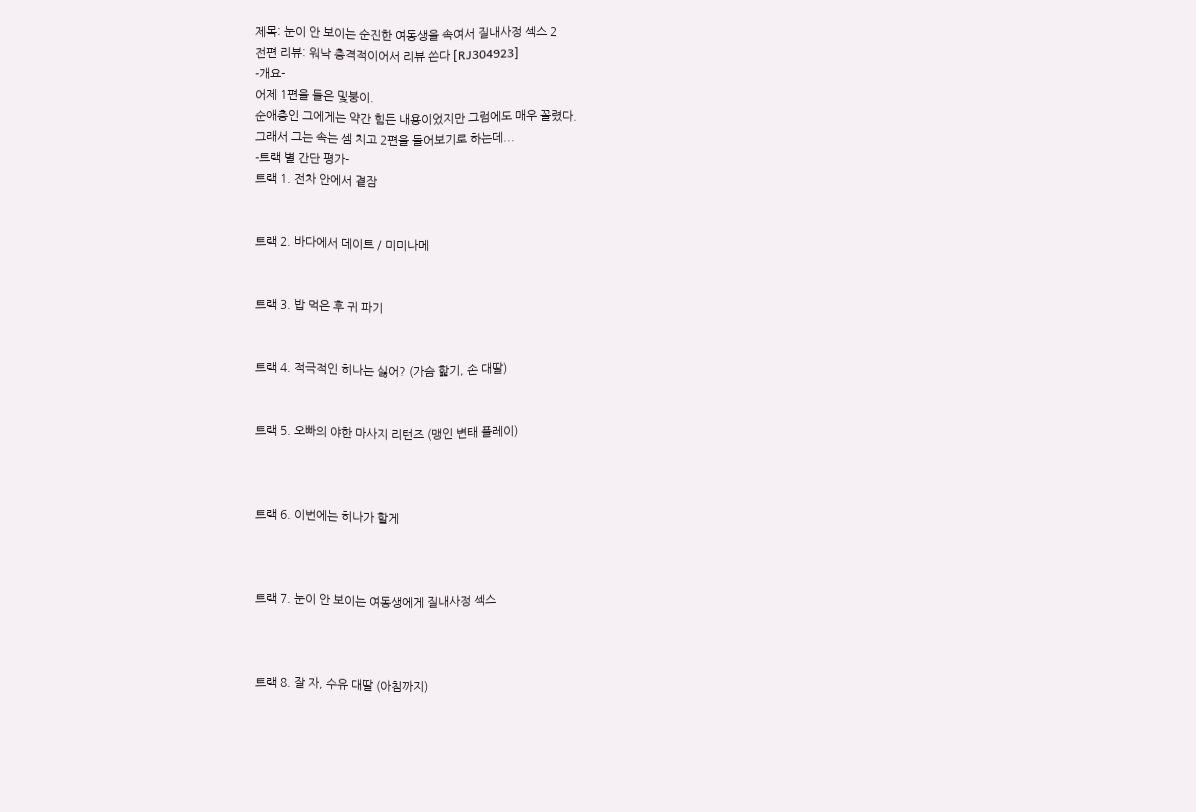제목: 눈이 안 보이는 순진한 여동생을 속여서 질내사정 섹스 2
전편 리뷰: 워낙 충격적이어서 리뷰 쓴다 [RJ304923]
-개요-
어제 1편을 들은 및붕이.
순애충인 그에게는 약간 힘든 내용이었지만 그럼에도 매우 꼴렸다.
그래서 그는 속는 셈 치고 2편을 들어보기로 하는데...
-트랙 별 간단 평가-
트랙 1. 전차 안에서 곁잠


트랙 2. 바다에서 데이트 / 미미나메


트랙 3. 밥 먹은 후 귀 파기


트랙 4. 적극적인 히나는 싫어? (가슴 핥기, 손 대딸)


트랙 5. 오빠의 야한 마사지 리턴즈 (맹인 변태 플레이)



트랙 6. 이번에는 히나가 할게



트랙 7. 눈이 안 보이는 여동생에게 질내사정 섹스



트랙 8. 잘 자, 수유 대딸 (아침까지)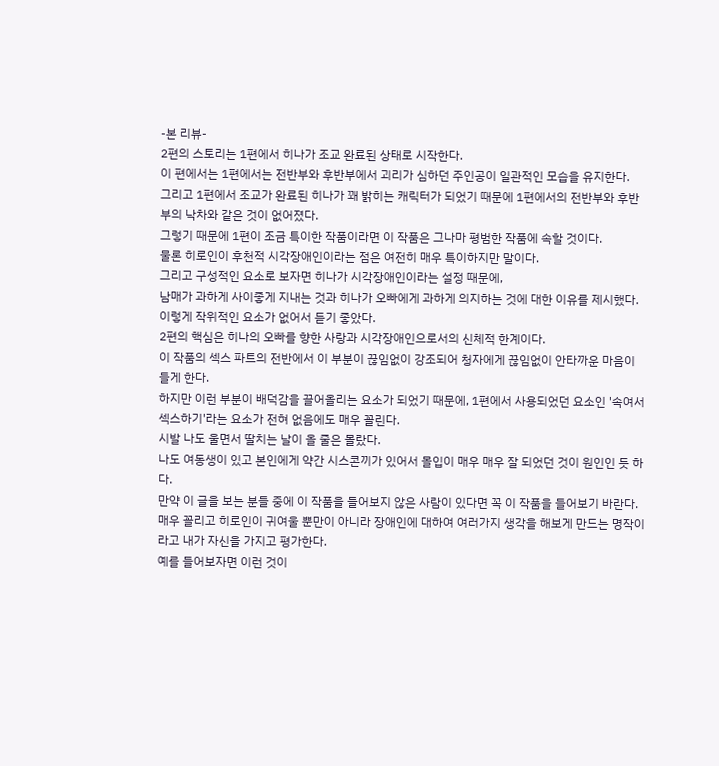-본 리뷰-
2편의 스토리는 1편에서 히나가 조교 완료된 상태로 시작한다.
이 편에서는 1편에서는 전반부와 후반부에서 괴리가 심하던 주인공이 일관적인 모습을 유지한다.
그리고 1편에서 조교가 완료된 히나가 꽤 밝히는 캐릭터가 되었기 때문에 1편에서의 전반부와 후반부의 낙차와 같은 것이 없어졌다.
그렇기 때문에 1편이 조금 특이한 작품이라면 이 작품은 그나마 평범한 작품에 속할 것이다.
물론 히로인이 후천적 시각장애인이라는 점은 여전히 매우 특이하지만 말이다.
그리고 구성적인 요소로 보자면 히나가 시각장애인이라는 설정 때문에,
남매가 과하게 사이좋게 지내는 것과 히나가 오빠에게 과하게 의지하는 것에 대한 이유를 제시했다.
이렇게 작위적인 요소가 없어서 듣기 좋았다.
2편의 핵심은 히나의 오빠를 향한 사랑과 시각장애인으로서의 신체적 한계이다.
이 작품의 섹스 파트의 전반에서 이 부분이 끊임없이 강조되어 청자에게 끊임없이 안타까운 마음이 들게 한다.
하지만 이런 부분이 배덕감을 끌어올리는 요소가 되었기 때문에, 1편에서 사용되었던 요소인 '속여서 섹스하기'라는 요소가 전혀 없음에도 매우 꼴린다.
시발 나도 울면서 딸치는 날이 올 줄은 몰랐다.
나도 여동생이 있고 본인에게 약간 시스콘끼가 있어서 몰입이 매우 매우 잘 되었던 것이 원인인 듯 하다.
만약 이 글을 보는 분들 중에 이 작품을 들어보지 않은 사람이 있다면 꼭 이 작품을 들어보기 바란다.
매우 꼴리고 히로인이 귀여울 뿐만이 아니라 장애인에 대하여 여러가지 생각을 해보게 만드는 명작이라고 내가 자신을 가지고 평가한다.
예를 들어보자면 이런 것이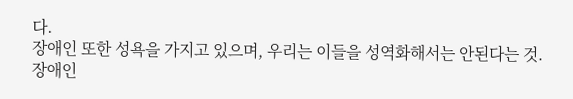다.
장애인 또한 성욕을 가지고 있으며, 우리는 이들을 성역화해서는 안된다는 것.
장애인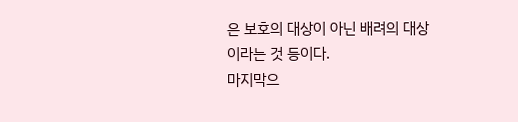은 보호의 대상이 아닌 배려의 대상이라는 것 등이다.
마지막으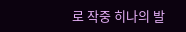로 작중 히나의 발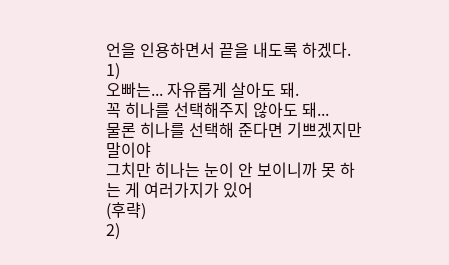언을 인용하면서 끝을 내도록 하겠다.
1)
오빠는... 자유롭게 살아도 돼.
꼭 히나를 선택해주지 않아도 돼...
물론 히나를 선택해 준다면 기쁘겠지만 말이야
그치만 히나는 눈이 안 보이니까 못 하는 게 여러가지가 있어
(후략)
2)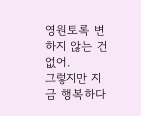영원토록 변하지 않는 건 없어.
그렇지만 지금 행복하다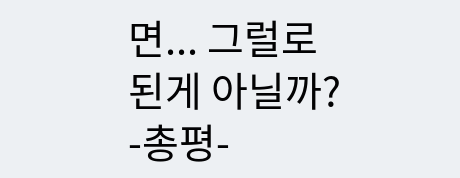면... 그럴로 된게 아닐까?
-총평-